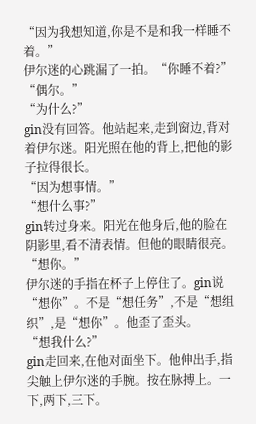“因为我想知道,你是不是和我一样睡不着。”
伊尔迷的心跳漏了一拍。“你睡不着?”
“偶尔。”
“为什么?”
gin没有回答。他站起来,走到窗边,背对着伊尔迷。阳光照在他的背上,把他的影子拉得很长。
“因为想事情。”
“想什么事?”
gin转过身来。阳光在他身后,他的脸在阴影里,看不清表情。但他的眼睛很亮。
“想你。”
伊尔迷的手指在杯子上停住了。gin说“想你”。不是“想任务”,不是“想组织”,是“想你”。他歪了歪头。
“想我什么?”
gin走回来,在他对面坐下。他伸出手,指尖触上伊尔迷的手腕。按在脉搏上。一下,两下,三下。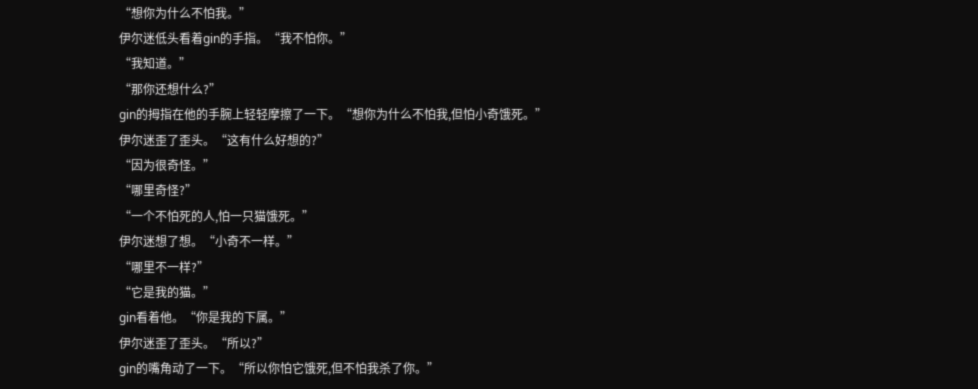“想你为什么不怕我。”
伊尔迷低头看着gin的手指。“我不怕你。”
“我知道。”
“那你还想什么?”
gin的拇指在他的手腕上轻轻摩擦了一下。“想你为什么不怕我,但怕小奇饿死。”
伊尔迷歪了歪头。“这有什么好想的?”
“因为很奇怪。”
“哪里奇怪?”
“一个不怕死的人,怕一只猫饿死。”
伊尔迷想了想。“小奇不一样。”
“哪里不一样?”
“它是我的猫。”
gin看着他。“你是我的下属。”
伊尔迷歪了歪头。“所以?”
gin的嘴角动了一下。“所以你怕它饿死,但不怕我杀了你。”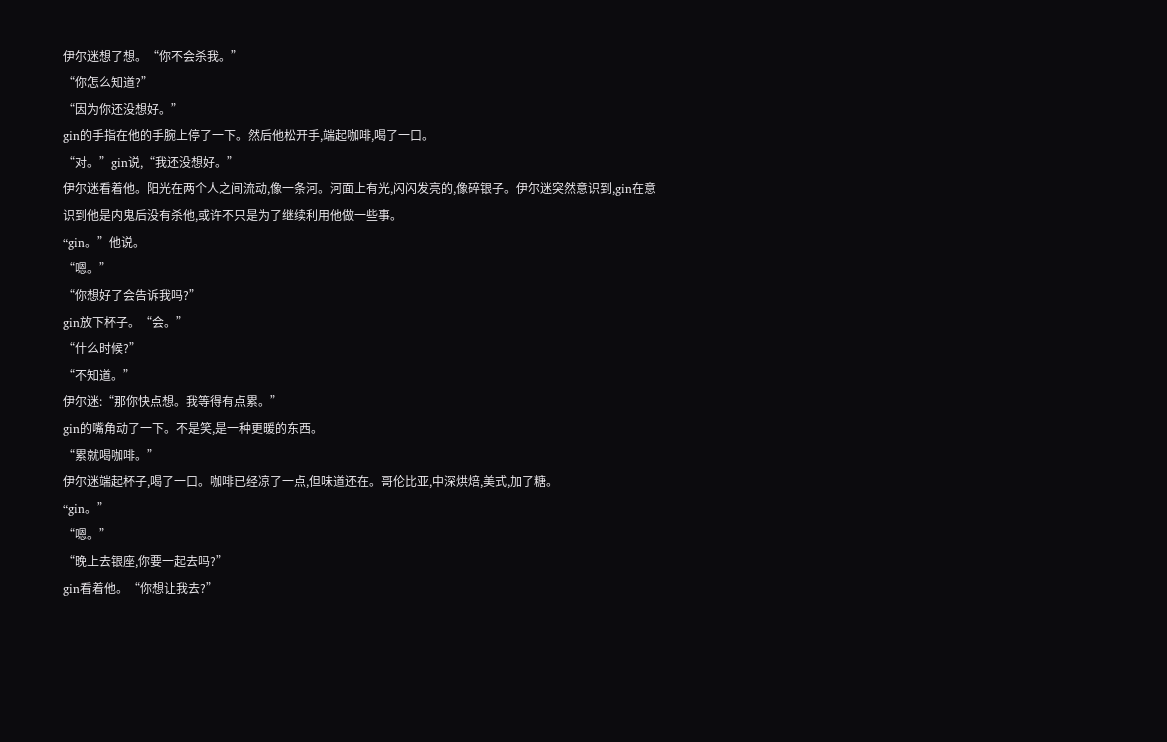伊尔迷想了想。“你不会杀我。”
“你怎么知道?”
“因为你还没想好。”
gin的手指在他的手腕上停了一下。然后他松开手,端起咖啡,喝了一口。
“对。”gin说,“我还没想好。”
伊尔迷看着他。阳光在两个人之间流动,像一条河。河面上有光,闪闪发亮的,像碎银子。伊尔迷突然意识到,gin在意识到他是内鬼后没有杀他,或许不只是为了继续利用他做一些事。
“gin。”他说。
“嗯。”
“你想好了会告诉我吗?”
gin放下杯子。“会。”
“什么时候?”
“不知道。”
伊尔迷:“那你快点想。我等得有点累。”
gin的嘴角动了一下。不是笑,是一种更暖的东西。
“累就喝咖啡。”
伊尔迷端起杯子,喝了一口。咖啡已经凉了一点,但味道还在。哥伦比亚,中深烘焙,美式,加了糖。
“gin。”
“嗯。”
“晚上去银座,你要一起去吗?”
gin看着他。“你想让我去?”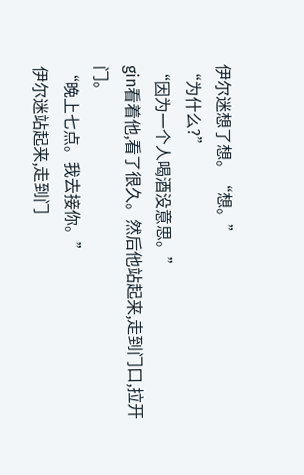伊尔迷想了想。“想。”
“为什么?”
“因为一个人喝酒没意思。”
gin看着他,看了很久。然后他站起来,走到门口,拉开门。
“晚上七点。我去接你。”
伊尔迷站起来,走到门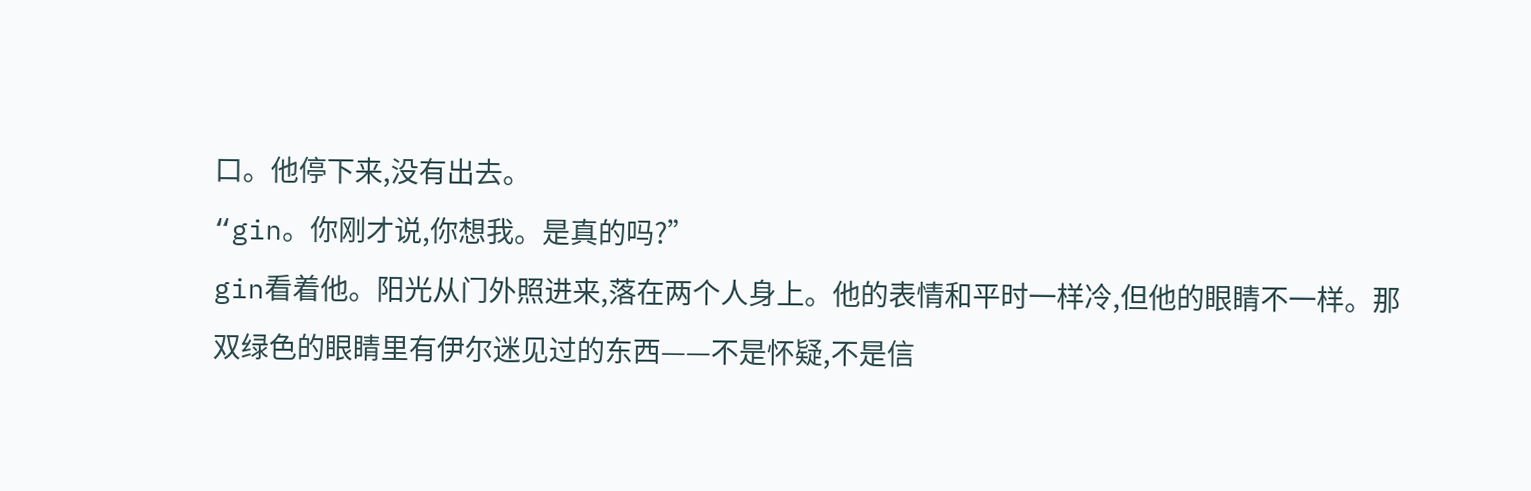口。他停下来,没有出去。
“gin。你刚才说,你想我。是真的吗?”
gin看着他。阳光从门外照进来,落在两个人身上。他的表情和平时一样冷,但他的眼睛不一样。那双绿色的眼睛里有伊尔迷见过的东西——不是怀疑,不是信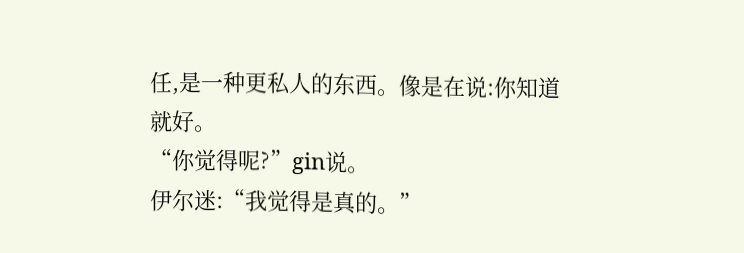任,是一种更私人的东西。像是在说:你知道就好。
“你觉得呢?”gin说。
伊尔迷:“我觉得是真的。”